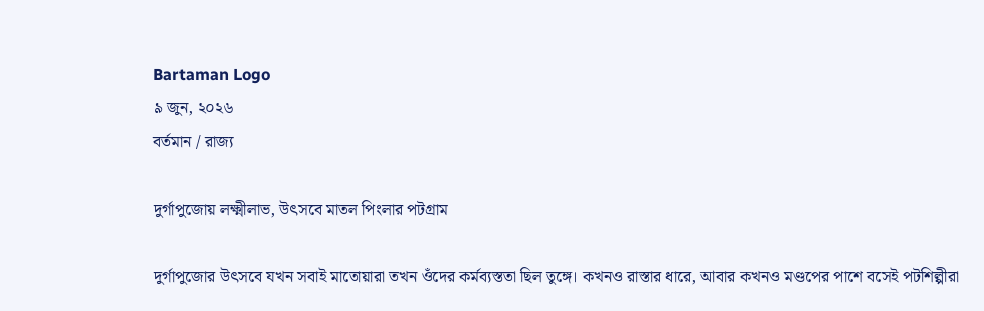Bartaman Logo
৯ জুন, ২০২৬
বর্তমান / রাজ্য

দুর্গাপুজোয় লক্ষ্মীলাভ, উৎসবে মাতল পিংলার পটগ্রাম

দুর্গাপুজোর উৎসবে যখন সবাই মাতোয়ারা তখন ওঁদের কর্মব্যস্ততা ছিল তুঙ্গে। কখনও রাস্তার ধারে, আবার কখনও মণ্ডপের পাশে বসেই পটশিল্পীরা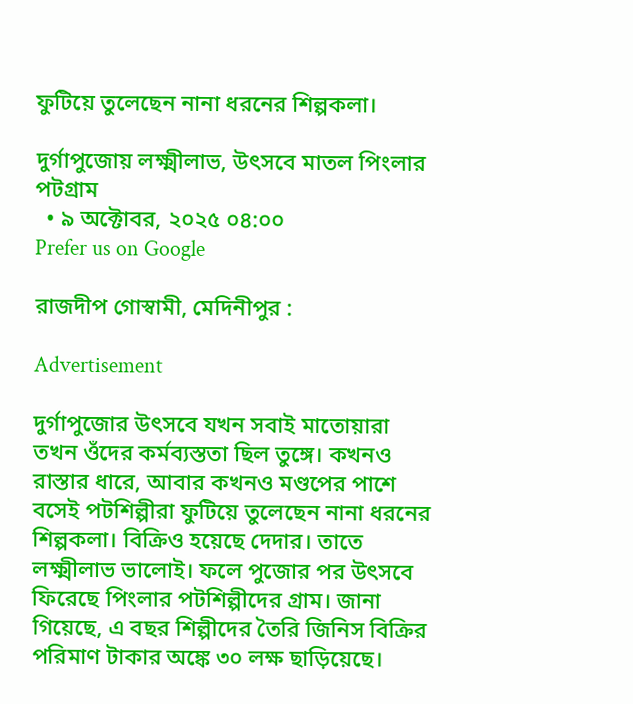ফুটিয়ে তুলেছেন নানা ধরনের শিল্পকলা।

দুর্গাপুজোয় লক্ষ্মীলাভ, উৎসবে মাতল পিংলার পটগ্রাম
  • ৯ অক্টোবর, ২০২৫ ০৪:০০
Prefer us on Google

রাজদীপ গোস্বামী, মেদিনীপুর :

Advertisement

দুর্গাপুজোর উৎসবে যখন সবাই মাতোয়ারা তখন ওঁদের কর্মব্যস্ততা ছিল তুঙ্গে। কখনও রাস্তার ধারে, আবার কখনও মণ্ডপের পাশে বসেই পটশিল্পীরা ফুটিয়ে তুলেছেন নানা ধরনের শিল্পকলা। বিক্রিও হয়েছে দেদার। তাতে লক্ষ্মীলাভ ভালোই। ফলে পুজোর পর উৎসবে ফিরেছে পিংলার পটশিল্পীদের গ্রাম। জানা গিয়েছে, এ বছর শিল্পীদের তৈরি জিনিস বিক্রির পরিমাণ টাকার অঙ্কে ৩০ লক্ষ ছাড়িয়েছে।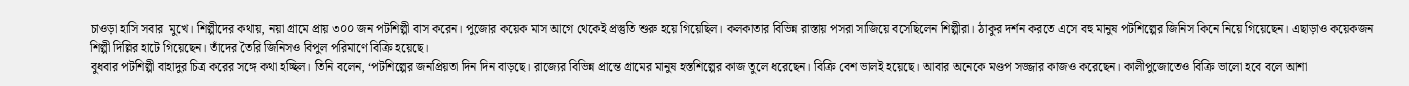চাওড়া হাসি সবার  মুখে। শিল্পীদের কথায়, নয়া গ্রামে প্রায় ৩০০ জন পটশিল্পী বাস করেন। পুজোর কয়েক মাস আগে থেকেই প্রস্তুতি শুরু হয়ে গিয়েছিল। কলকাতার বিভিন্ন রাস্তায় পসরা সাজিয়ে বসেছিলেন শিল্পীরা। ঠাকুর দর্শন করতে এসে বহু মানুষ পটশিল্পের জিনিস কিনে নিয়ে গিয়েছেন। এছাড়াও কয়েকজন শিল্পী দিল্লির হাটে গিয়েছেন। তাঁদের তৈরি জিনিসও বিপুল পরিমাণে বিক্রি হয়েছে।
বুধবার পটশিল্পী বাহাদুর চিত্র করের সঙ্গে কথা হচ্ছিল। তিনি বলেন, ‘পটশিল্পের জনপ্রিয়তা দিন দিন বাড়ছে। রাজ্যের বিভিন্ন প্রান্তে গ্রামের মানুষ হস্তশিল্পের কাজ তুলে ধরেছেন। বিক্রি বেশ ভালই হয়েছে। আবার অনেকে মণ্ডপ সজ্জার কাজও করেছেন। কালীপুজোতেও বিক্রি ভালো হবে বলে আশা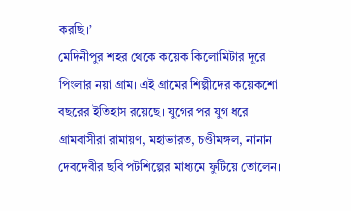করছি।’
মেদিনীপুর শহর থেকে কয়েক কিলোমিটার দূরে পিংলার নয়া গ্রাম। এই গ্রামের শিল্পীদের কয়েকশো বছরের ইতিহাস রয়েছে। যুগের পর যুগ ধরে গ্রামবাসীরা রামায়ণ, মহাভারত, চণ্ডীমঙ্গল, নানান দেবদেবীর ছবি পটশিল্পের মাধ্যমে ফুটিয়ে তোলেন।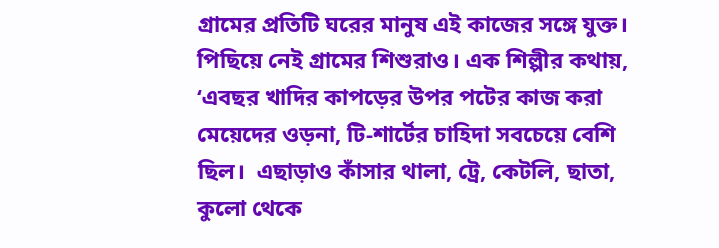গ্রামের প্রতিটি ঘরের মানুষ এই কাজের সঙ্গে যুক্ত। পিছিয়ে নেই গ্রামের শিশুরাও। এক শিল্পীর কথায়,  ‘এবছর খাদির কাপড়ের উপর পটের কাজ করা মেয়েদের ওড়না, টি-শার্টের চাহিদা সবচেয়ে বেশি ছিল।  এছাড়াও কাঁসার থালা, ট্রে, কেটলি, ছাতা, কুলো থেকে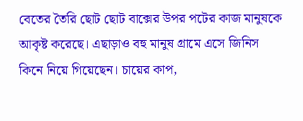বেতের তৈরি ছোট ছোট বাক্সের উপর পটের কাজ মানুষকে আকৃষ্ট করেছে। এছাড়াও বহু মানুষ গ্রামে এসে জিনিস কিনে নিয়ে গিয়েছেন। চায়ের কাপ,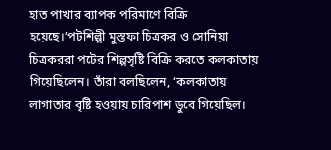হাত পাখার ব্যাপক পরিমাণে বিক্রি হয়েছে।’পটশিল্পী মুস্তফা চিত্রকর ও সোনিয়া চিত্রকররা পটের শিল্পসৃষ্টি বিক্রি করতে কলকাতায় গিয়েছিলেন। তাঁরা বলছিলেন, ‘কলকাতায় লাগাতার বৃষ্টি হওয়ায় চারিপাশ ডুবে গিয়েছিল।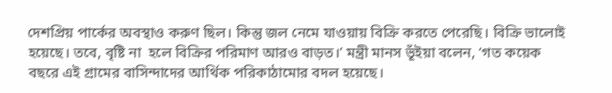দেশপ্রিয় পার্কের অবস্থাও করুণ ছিল। কিন্তু জল নেমে যাওয়ায় বিক্রি করতে পেরেছি। বিক্রি ভালোই হয়েছে। তবে, বৃষ্টি না  হলে বিক্রির পরিমাণ আরও বাড়ত।’ মন্ত্রী মানস ভূঁইয়া বলেন, ‘গত কয়েক বছরে এই গ্রামের বাসিন্দাদের আর্থিক পরিকাঠামোর বদল হয়েছে।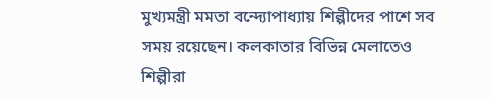মুখ্যমন্ত্রী মমতা বন্দ্যোপাধ্যায় শিল্পীদের পাশে সব সময় রয়েছেন। কলকাতার বিভিন্ন মেলাতেও শিল্পীরা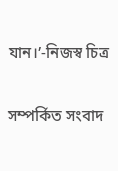যান।’-নিজস্ব চিত্র

সম্পর্কিত সংবাদ